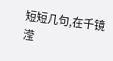短短几句,在千镜滢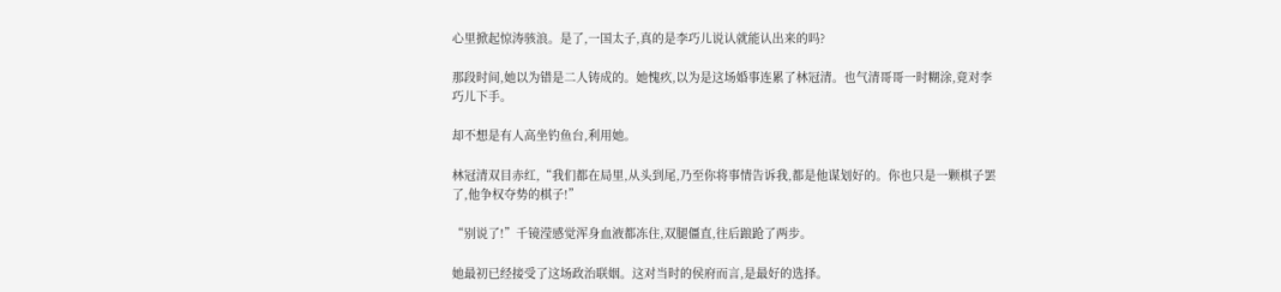心里掀起惊涛骇浪。是了,一国太子,真的是李巧儿说认就能认出来的吗?

那段时间,她以为错是二人铸成的。她愧疚,以为是这场婚事连累了林冠清。也气清哥哥一时糊涂,竟对李巧儿下手。

却不想是有人高坐钓鱼台,利用她。

林冠清双目赤红,“我们都在局里,从头到尾,乃至你将事情告诉我,都是他谋划好的。你也只是一颗棋子罢了,他争权夺势的棋子!”

“别说了!”千镜滢感觉浑身血液都冻住,双腿僵直,往后踉跄了两步。

她最初已经接受了这场政治联姻。这对当时的侯府而言,是最好的选择。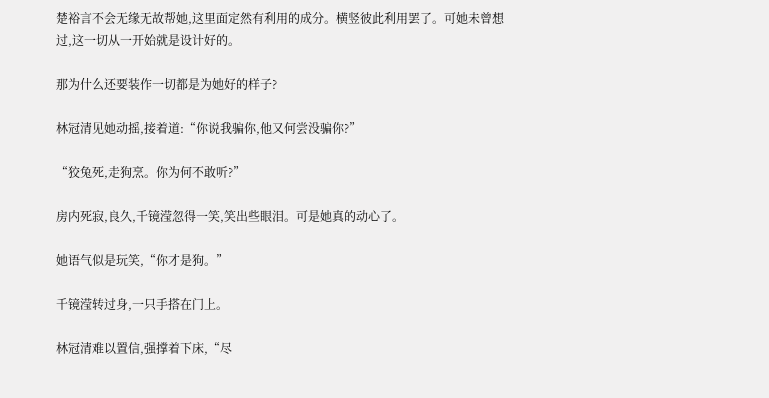楚裕言不会无缘无故帮她,这里面定然有利用的成分。横竖彼此利用罢了。可她未曾想过,这一切从一开始就是设计好的。

那为什么还要装作一切都是为她好的样子?

林冠清见她动摇,接着道:“你说我骗你,他又何尝没骗你?”

“狡兔死,走狗烹。你为何不敢听?”

房内死寂,良久,千镜滢忽得一笑,笑出些眼泪。可是她真的动心了。

她语气似是玩笑,“你才是狗。”

千镜滢转过身,一只手搭在门上。

林冠清难以置信,强撑着下床,“尽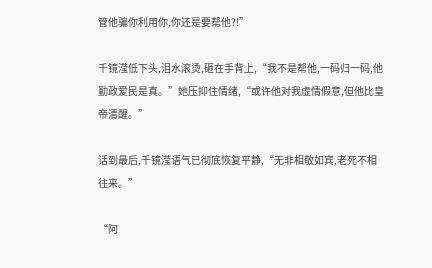管他骗你利用你,你还是要帮他?!”

千镜滢低下头,泪水滚烫,砸在手背上,“我不是帮他,一码归一码,他勤政爱民是真。”她压抑住情绪,“或许他对我虚情假意,但他比皇帝清醒。”

话到最后,千镜滢语气已彻底恢复平静,“无非相敬如宾,老死不相往来。”

“阿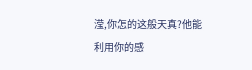滢,你怎的这般天真?他能利用你的感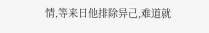情,等来日他排除异己,难道就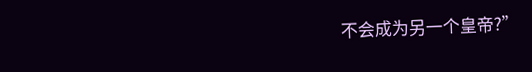不会成为另一个皇帝?”